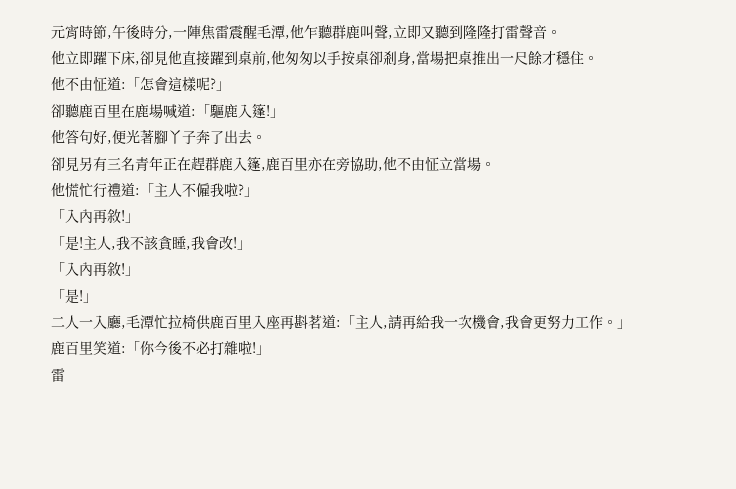元宵時節,午後時分,一陣焦雷震醒毛潭,他乍聽群鹿叫聲,立即又聽到隆隆打雷聲音。
他立即躍下床,卻見他直接躍到桌前,他匆匆以手按桌卻剎身,當場把桌推出一尺餘才穩住。
他不由怔道:「怎會這樣呢?」
卻聽鹿百里在鹿場喊道:「驅鹿入篷!」
他答句好,便光著腳丫子奔了出去。
卻見另有三名青年正在趕群鹿入篷,鹿百里亦在旁協助,他不由怔立當場。
他慌忙行禮道:「主人不僱我啦?」
「入內再敘!」
「是!主人,我不該貪睡,我會改!」
「入內再敘!」
「是!」
二人一入廳,毛潭忙拉椅供鹿百里入座再斟茗道:「主人,請再給我一次機會,我會更努力工作。」
鹿百里笑道:「你今後不必打雜啦!」
雷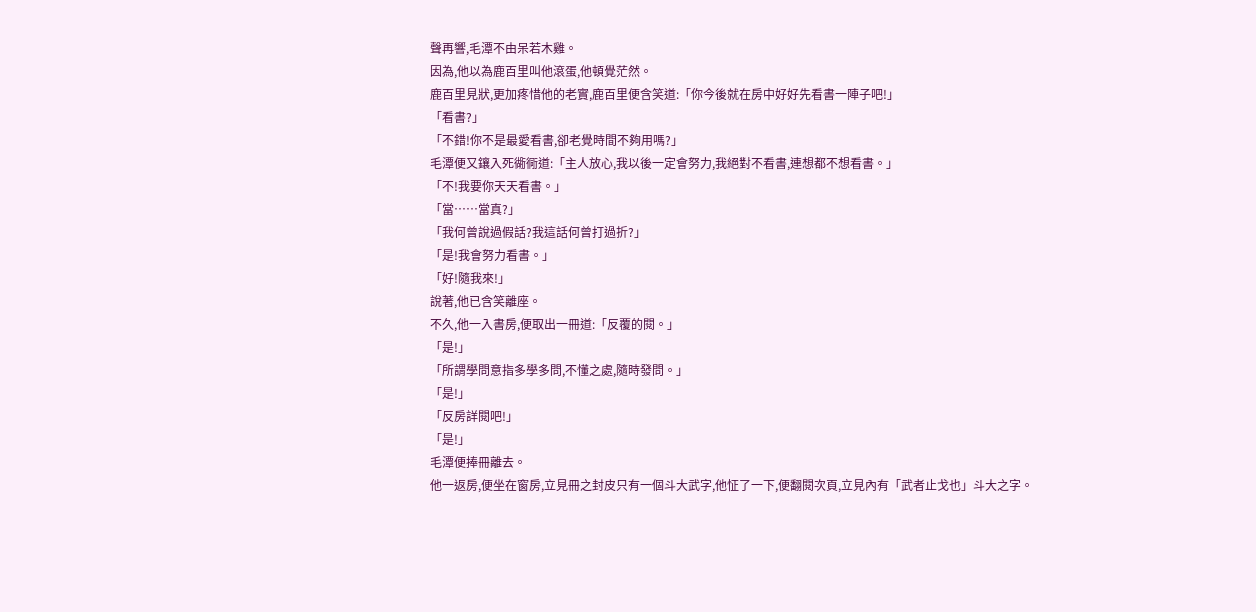聲再響,毛潭不由呆若木雞。
因為,他以為鹿百里叫他滾蛋,他頓覺茫然。
鹿百里見狀,更加疼惜他的老實,鹿百里便含笑道:「你今後就在房中好好先看書一陣子吧!」
「看書?」
「不錯!你不是最愛看書,卻老覺時間不夠用嗎?」
毛潭便又鑲入死衚衕道:「主人放心,我以後一定會努力,我絕對不看書,連想都不想看書。」
「不!我要你天天看書。」
「當……當真?」
「我何曾說過假話?我這話何曾打過折?」
「是!我會努力看書。」
「好!隨我來!」
說著,他已含笑離座。
不久,他一入書房,便取出一冊道:「反覆的閱。」
「是!」
「所謂學問意指多學多問,不懂之處,隨時發問。」
「是!」
「反房詳閱吧!」
「是!」
毛潭便捧冊離去。
他一返房,便坐在窗房,立見冊之封皮只有一個斗大武字,他怔了一下,便翻閱次頁,立見內有「武者止戈也」斗大之字。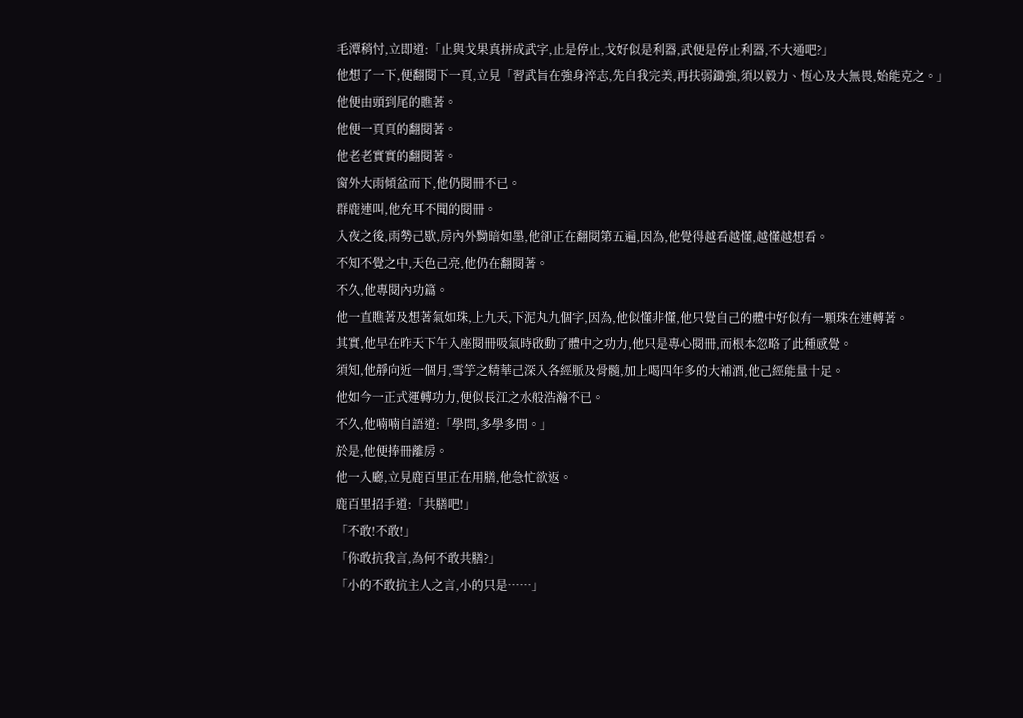毛潭稍忖,立即道:「止與戈果真拼成武字,止是停止,戈好似是利器,武便是停止利器,不大通吧?」
他想了一下,便翻閱下一頁,立見「習武旨在強身淬志,先自我完美,再扶弱鋤強,須以毅力、恆心及大無畏,始能克之。」
他便由頭到尾的瞧著。
他便一頁頁的翻閱著。
他老老實實的翻閱著。
窗外大雨傾盆而下,他仍閱冊不已。
群鹿連叫,他充耳不聞的閱冊。
入夜之後,雨勢己歇,房內外黝暗如墨,他卻正在翻閱第五遍,因為,他覺得越看越懂,越懂越想看。
不知不覺之中,天色己亮,他仍在翻閱著。
不久,他專閱內功篇。
他一直瞧著及想著氣如珠,上九天,下泥丸九個字,因為,他似懂非懂,他只覺自己的體中好似有一顆珠在連轉著。
其實,他早在昨天下午入座閱冊吸氣時啟動了體中之功力,他只是專心閱冊,而根本忽略了此種感覺。
須知,他靜向近一個月,雪竽之精華己深入各經脈及骨髓,加上喝四年多的大補酒,他己經能量十足。
他如今一正式運轉功力,便似長江之水般浩瀚不已。
不久,他喃喃自語道:「學問,多學多問。」
於是,他便捧冊離房。
他一入廳,立見鹿百里正在用膳,他急忙欲返。
鹿百里招手道:「共膳吧!」
「不敢!不敢!」
「你敢抗我言,為何不敢共膳?」
「小的不敢抗主人之言,小的只是……」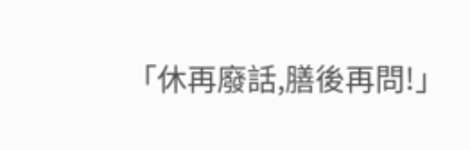「休再廢話,膳後再問!」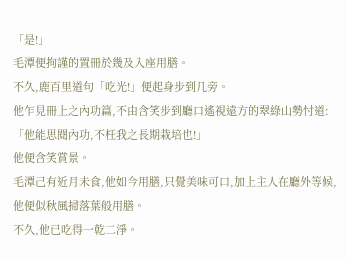「是!」
毛潭便拘謹的置冊於幾及入座用膳。
不久,鹿百里道句「吃光!」便起身步到几旁。
他乍見冊上之內功篇,不由含笑步到廳口遙視遠方的翠綠山勢忖道:「他能思閱內功,不枉我之長期栽培也!」
他便含笑賞景。
毛潭己有近月未食,他如今用膳,只覺美味可口,加上主人在廳外等候,他便似秋風掃落葉般用膳。
不久,他已吃得一乾二淨。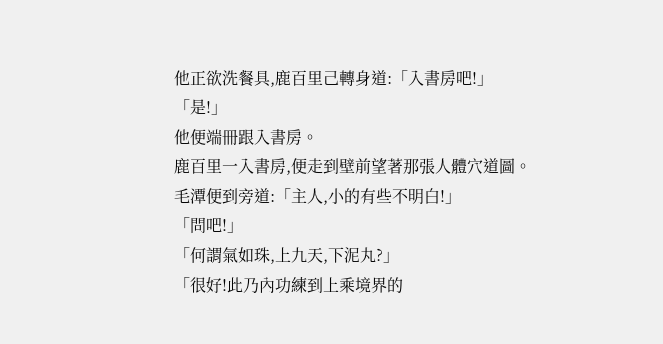他正欲洗餐具,鹿百里己轉身道:「入書房吧!」
「是!」
他便端冊跟入書房。
鹿百里一入書房,便走到壁前望著那張人體穴道圖。
毛潭便到旁道:「主人,小的有些不明白!」
「問吧!」
「何謂氣如珠,上九天,下泥丸?」
「很好!此乃內功練到上乘境界的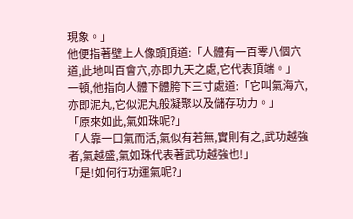現象。」
他便指著壁上人像頭頂道:「人體有一百零八個穴道,此地叫百會穴,亦即九天之處,它代表頂端。」
一頓,他指向人體下體胯下三寸處道:「它叫氣海穴,亦即泥丸,它似泥丸般凝聚以及儲存功力。」
「原來如此,氣如珠呢?」
「人靠一口氣而活,氣似有若無,實則有之,武功越強者,氣越盛,氣如珠代表著武功越強也!」
「是!如何行功運氣呢?」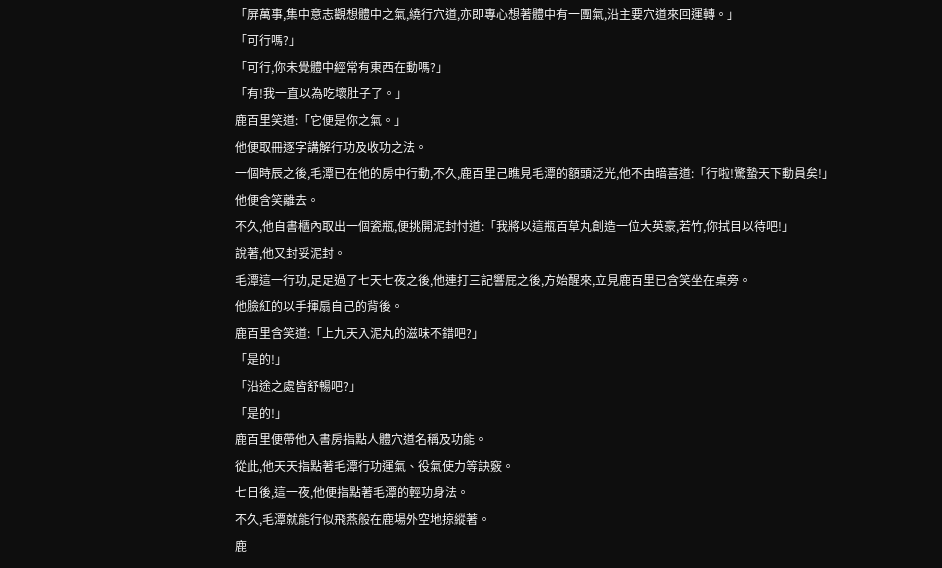「屏萬事,集中意志觀想體中之氣,繞行穴道,亦即專心想著體中有一團氣,沿主要穴道來回運轉。」
「可行嗎?」
「可行,你未覺體中經常有東西在動嗎?」
「有!我一直以為吃壞肚子了。」
鹿百里笑道:「它便是你之氣。」
他便取冊逐字講解行功及收功之法。
一個時辰之後,毛潭已在他的房中行動,不久,鹿百里己瞧見毛潭的額頭泛光,他不由暗喜道:「行啦!驚蟄天下動員矣!」
他便含笑離去。
不久,他自書櫃內取出一個瓷瓶,便挑開泥封忖道:「我將以這瓶百草丸創造一位大英豪,若竹,你拭目以待吧!」
說著,他又封妥泥封。
毛潭這一行功,足足過了七天七夜之後,他連打三記響屁之後,方始醒來,立見鹿百里已含笑坐在桌旁。
他臉紅的以手揮扇自己的背後。
鹿百里含笑道:「上九天入泥丸的滋味不錯吧?」
「是的!」
「沿途之處皆舒暢吧?」
「是的!」
鹿百里便帶他入書房指點人體穴道名稱及功能。
從此,他天天指點著毛潭行功運氣、役氣使力等訣竅。
七日後,這一夜,他便指點著毛潭的輕功身法。
不久,毛潭就能行似飛燕般在鹿場外空地掠縱著。
鹿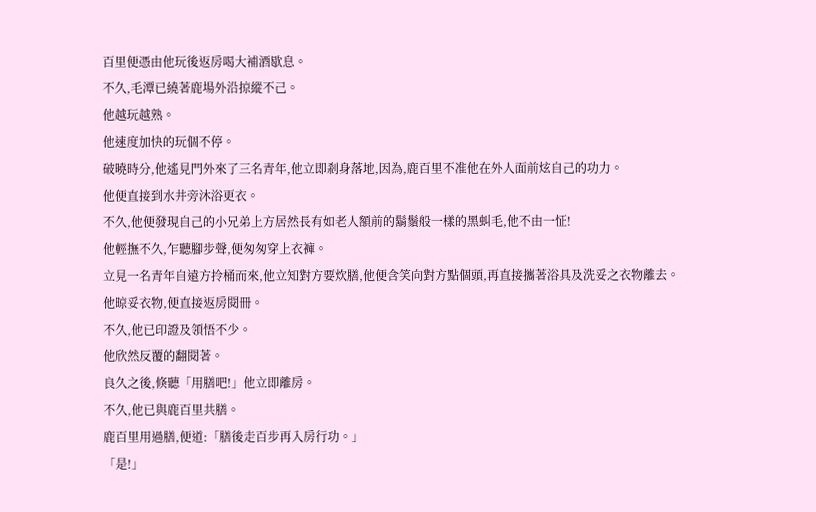百里便憑由他玩後返房喝大補酒歇息。
不久,毛潭已繞著鹿場外沿掠縱不己。
他越玩越熟。
他速度加快的玩個不停。
破曉時分,他遙見門外來了三名青年,他立即剎身落地,因為,鹿百里不准他在外人面前炫自己的功力。
他便直接到水井旁沐浴更衣。
不久,他便發現自己的小兄弟上方居然長有如老人額前的鬍鬚般一樣的黑虯毛,他不由一怔!
他輕撫不久,乍聽腳步聲,便匆匆穿上衣褲。
立見一名青年自遠方拎桶而來,他立知對方要炊膳,他便含笑向對方點個頭,再直接攜著浴具及洗妥之衣物離去。
他晾妥衣物,便直接返房閱冊。
不久,他已印證及領悟不少。
他欣然反覆的翻閱著。
良久之後,倏聽「用膳吧!」他立即離房。
不久,他已與鹿百里共膳。
鹿百里用過膳,便道:「膳後走百步再入房行功。」
「是!」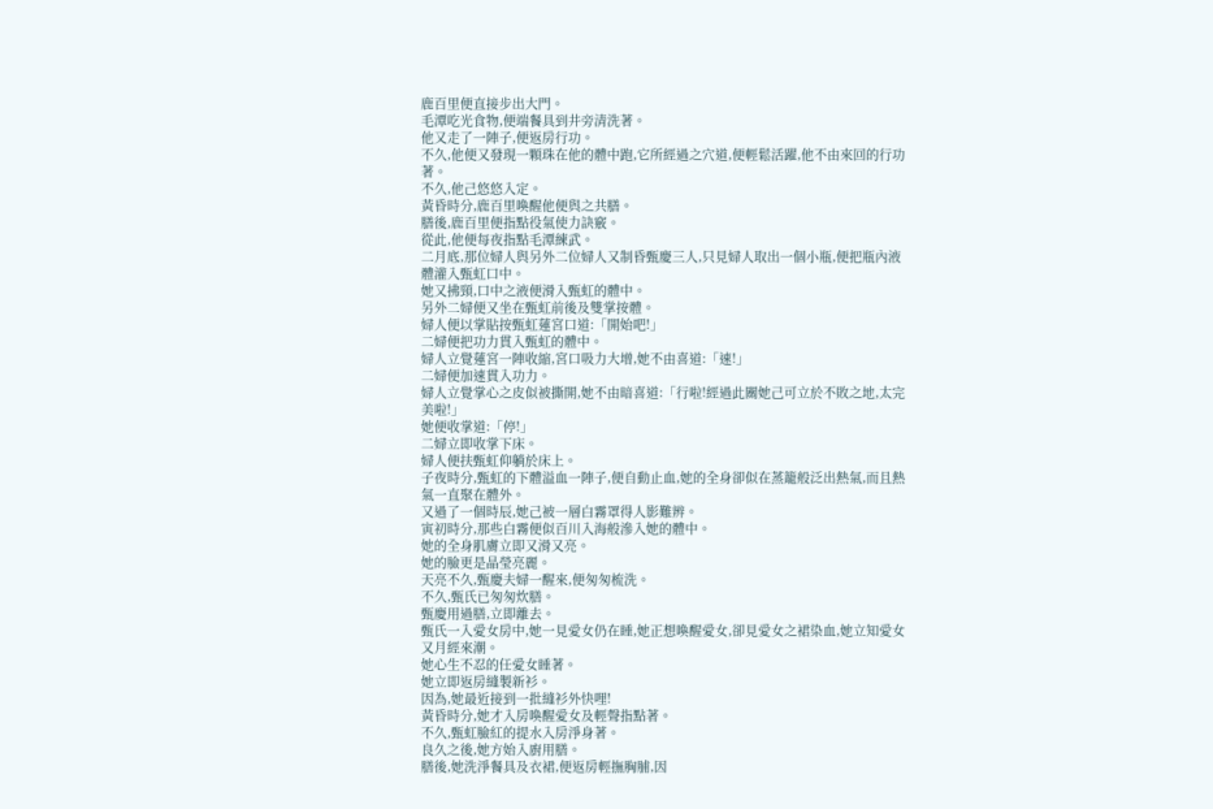鹿百里便直接步出大門。
毛潭吃光食物,便端餐具到井旁清洗著。
他又走了一陣子,便返房行功。
不久,他便又發現一顆珠在他的體中跑,它所經過之穴道,便輕鬆活躍,他不由來回的行功著。
不久,他己悠悠入定。
黃昏時分,鹿百里喚醒他便與之共膳。
膳後,鹿百里便指點役氣使力訣竅。
從此,他便每夜指點毛潭練武。
二月底,那位婦人與另外二位婦人又制昏甄慶三人,只見婦人取出一個小瓶,便把瓶內液體灌入甄虹口中。
她又拂頸,口中之液便滑入甄虹的體中。
另外二婦便又坐在甄虹前後及雙掌按體。
婦人便以掌貼按甄虹蓮宮口道:「開始吧!」
二婦便把功力貫入甄虹的體中。
婦人立覺蓮宮一陣收縮,宮口吸力大增,她不由喜道:「速!」
二婦便加速貫入功力。
婦人立覺掌心之皮似被撕開,她不由暗喜道:「行啦!經過此關她己可立於不敗之地,太完美啦!」
她便收掌道:「停!」
二婦立即收掌下床。
婦人便扶甄虹仰躺於床上。
子夜時分,甄虹的下體溢血一陣子,便自動止血,她的全身卻似在蒸籠般泛出熱氣,而且熱氣一直聚在體外。
又過了一個時辰,她己被一層白霧罩得人影難辨。
寅初時分,那些白霧便似百川入海般滲入她的體中。
她的全身肌膚立即又滑又亮。
她的臉更是晶瑩亮麗。
天亮不久,甄慶夫婦一醒來,便匆匆梳洗。
不久,甄氏已匆匆炊膳。
甄慶用過膳,立即離去。
甄氏一入愛女房中,她一見愛女仍在睡,她正想喚醒愛女,卻見愛女之裙染血,她立知愛女又月經來潮。
她心生不忍的任愛女睡著。
她立即返房縫製新衫。
因為,她最近接到一批縫衫外快哩!
黃昏時分,她才入房喚醒愛女及輕聲指點著。
不久,甄虹臉紅的提水入房淨身著。
良久之後,她方始入廚用膳。
膳後,她洗淨餐具及衣裙,便返房輕撫胸脯,因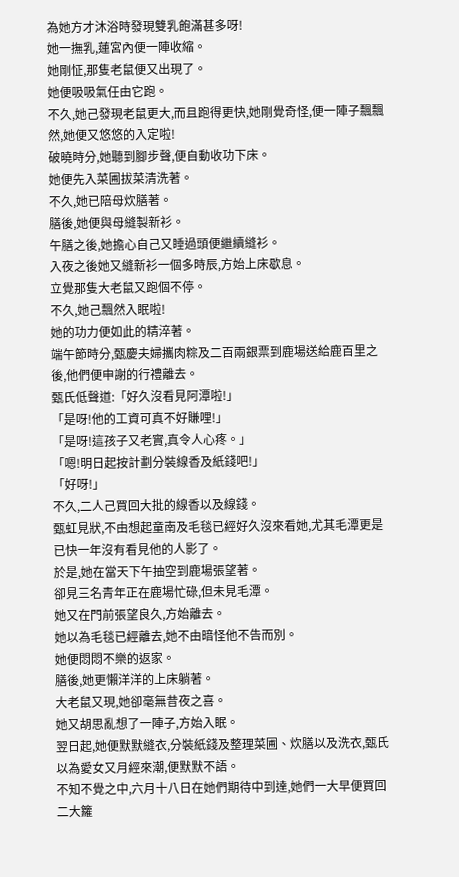為她方才沐浴時發現雙乳飽滿甚多呀!
她一撫乳,蓮宮內便一陣收縮。
她剛怔,那隻老鼠便又出現了。
她便吸吸氣任由它跑。
不久,她己發現老鼠更大,而且跑得更快,她剛覺奇怪,便一陣子飄飄然,她便又悠悠的入定啦!
破曉時分,她聽到腳步聲,便自動收功下床。
她便先入菜圃拔菜清洗著。
不久,她已陪母炊膳著。
膳後,她便與母縫製新衫。
午膳之後,她擔心自己又睡過頭便繼續縫衫。
入夜之後她又縫新衫一個多時辰,方始上床歇息。
立覺那隻大老鼠又跑個不停。
不久,她己飄然入眠啦!
她的功力便如此的精淬著。
端午節時分,甄慶夫婦攜肉粽及二百兩銀票到鹿場送給鹿百里之後,他們便申謝的行禮離去。
甄氏低聲道:「好久沒看見阿潭啦!」
「是呀!他的工資可真不好賺哩!」
「是呀!這孩子又老實,真令人心疼。」
「嗯!明日起按計劃分裝線香及紙錢吧!」
「好呀!」
不久,二人己買回大批的線香以及線錢。
甄虹見狀,不由想起童南及毛毯已經好久沒來看她,尤其毛潭更是已快一年沒有看見他的人影了。
於是,她在當天下午抽空到鹿場張望著。
卻見三名青年正在鹿場忙碌,但未見毛潭。
她又在門前張望良久,方始離去。
她以為毛毯已經離去,她不由暗怪他不告而別。
她便悶悶不樂的返家。
膳後,她更懶洋洋的上床躺著。
大老鼠又現,她卻毫無昔夜之喜。
她又胡思亂想了一陣子,方始入眠。
翌日起,她便默默縫衣,分裝紙錢及整理菜圃、炊膳以及洗衣,甄氏以為愛女又月經來潮,便默默不語。
不知不覺之中,六月十八日在她們期待中到達,她們一大早便買回二大籮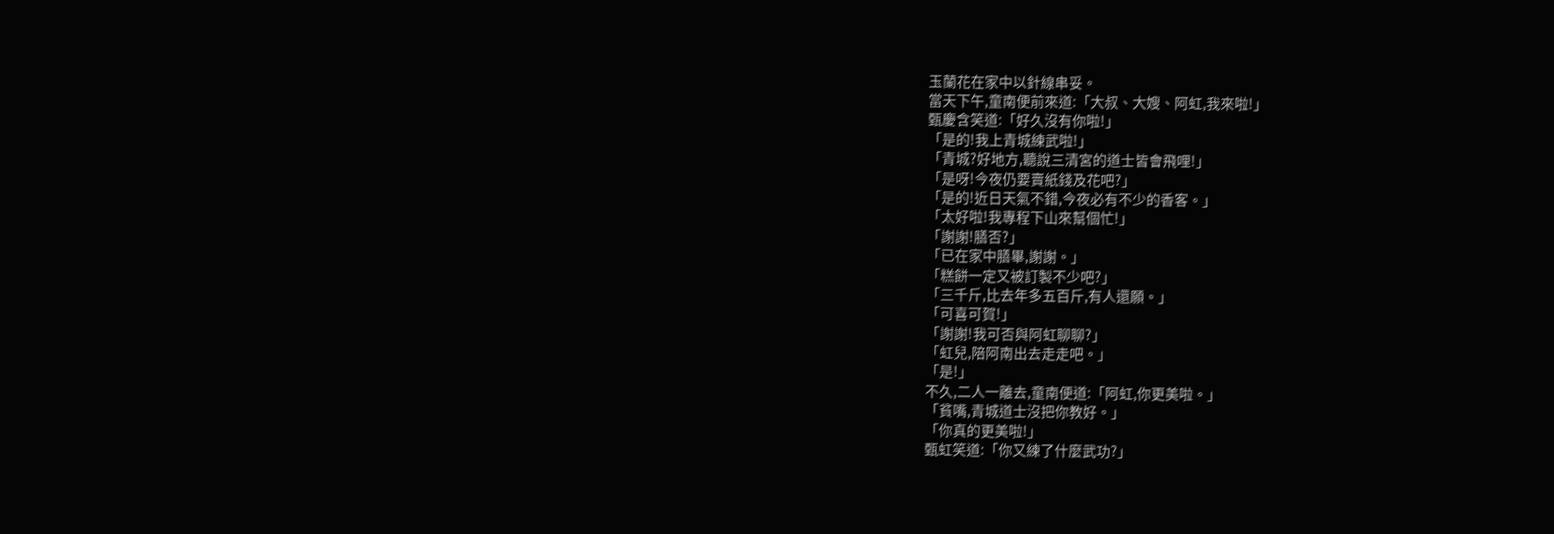玉蘭花在家中以針線串妥。
當天下午,童南便前來道:「大叔、大嫂、阿虹,我來啦!」
甄慶含笑道:「好久沒有你啦!」
「是的!我上青城練武啦!」
「青城?好地方,聽說三清宮的道士皆會飛哩!」
「是呀!今夜仍要賣紙錢及花吧?」
「是的!近日天氣不錯,今夜必有不少的香客。」
「太好啦!我專程下山來幫個忙!」
「謝謝!膳否?」
「已在家中膳畢,謝謝。」
「糕餅一定又被訂製不少吧?」
「三千斤,比去年多五百斤,有人還願。」
「可喜可賀!」
「謝謝!我可否與阿虹聊聊?」
「虹兒,陪阿南出去走走吧。」
「是!」
不久,二人一離去,童南便道:「阿虹,你更美啦。」
「貧嘴,青城道士沒把你教好。」
「你真的更美啦!」
甄虹笑道:「你又練了什麼武功?」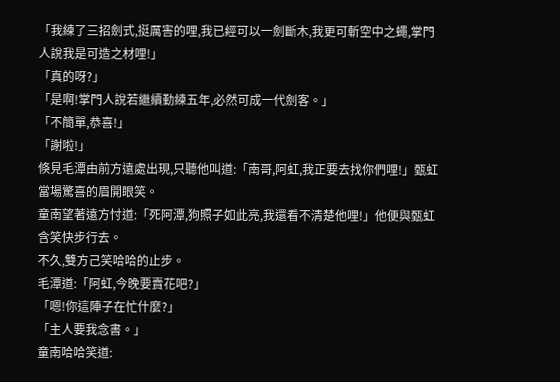「我練了三招劍式,挺厲害的哩,我已經可以一劍斷木,我更可斬空中之蠅,掌門人說我是可造之材哩!」
「真的呀?」
「是啊!掌門人說若繼續勤練五年,必然可成一代劍客。」
「不簡單,恭喜!」
「謝啦!」
倏見毛潭由前方遠處出現,只聽他叫道:「南哥,阿虹,我正要去找你們哩!」甄虹當場驚喜的眉開眼笑。
童南望著遠方忖道:「死阿潭,狗照子如此亮,我還看不清楚他哩!」他便與甄虹含笑快步行去。
不久,雙方己笑哈哈的止步。
毛潭道:「阿虹,今晚要賣花吧?」
「嗯!你這陣子在忙什麼?」
「主人要我念書。」
童南哈哈笑道: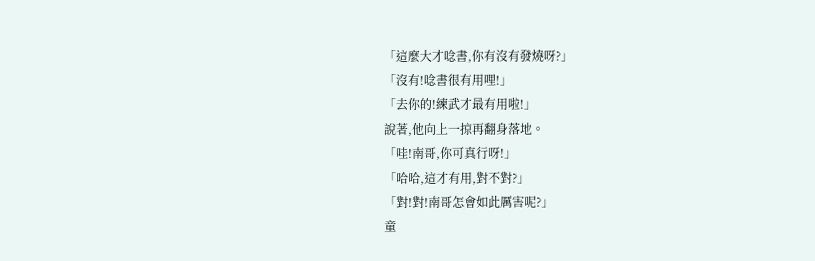「這麼大才唸書,你有沒有發燒呀?」
「沒有!唸書很有用哩!」
「去你的!練武才最有用啦!」
說著,他向上一掠再翻身落地。
「哇!南哥,你可真行呀!」
「哈哈,這才有用,對不對?」
「對!對!南哥怎會如此厲害呢?」
童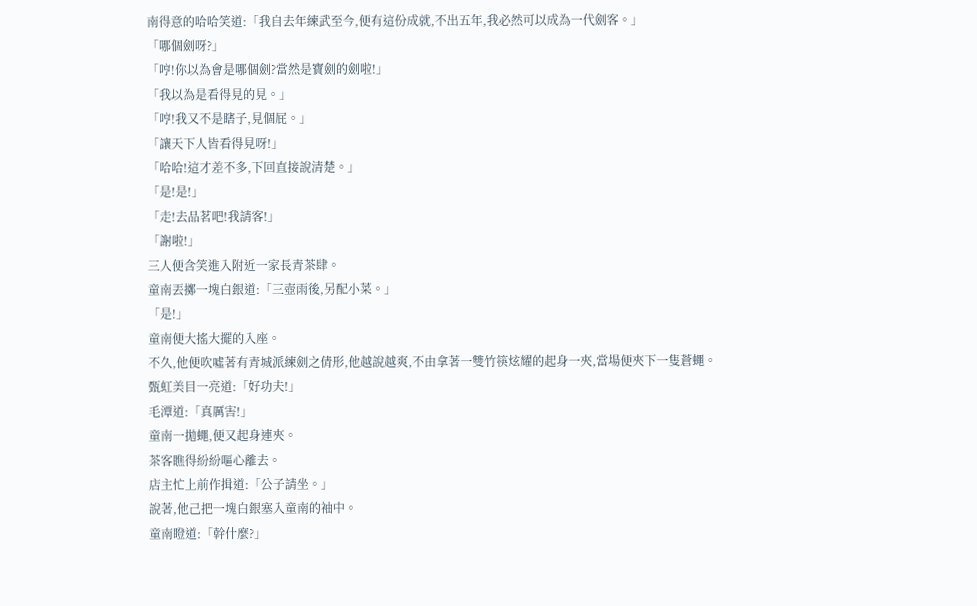南得意的哈哈笑道:「我自去年練武至今,便有這份成就,不出五年,我必然可以成為一代劍客。」
「哪個劍呀?」
「哼!你以為會是哪個劍?當然是寶劍的劍啦!」
「我以為是看得見的見。」
「哼!我又不是瞎子,見個屁。」
「讓天下人皆看得見呀!」
「哈哈!這才差不多,下回直接說清楚。」
「是!是!」
「走!去品茗吧!我請客!」
「謝啦!」
三人便含笑進入附近一家長青茶肆。
童南丟擲一塊白銀道:「三壺雨後,另配小菜。」
「是!」
童南便大搖大擺的入座。
不久,他便吹噓著有青城派練劍之倩形,他越說越爽,不由拿著一雙竹筷炫耀的起身一夾,當場便夾下一隻蒼蠅。
甄虹美目一亮道:「好功夫!」
毛潭道:「真厲害!」
童南一拋蠅,便又起身連夾。
茶客瞧得紛紛嘔心離去。
店主忙上前作揖道:「公子請坐。」
說著,他己把一塊白銀塞入童南的袖中。
童南瞪道:「幹什麼?」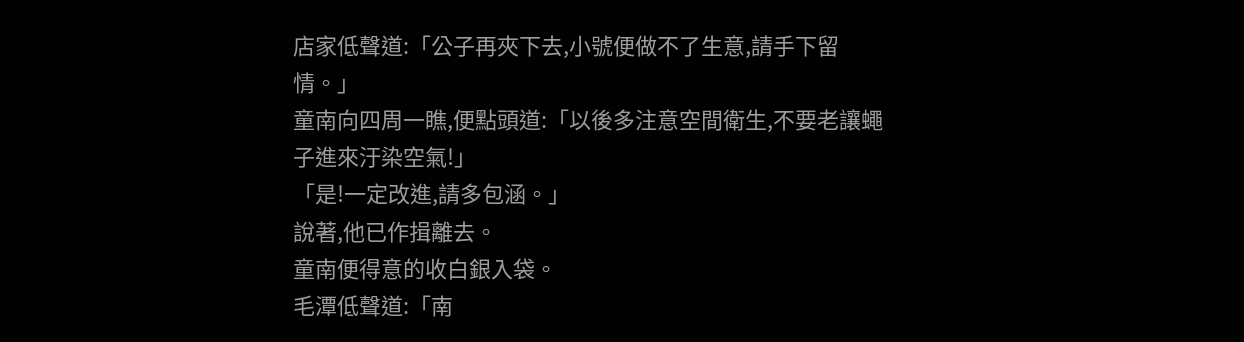店家低聲道:「公子再夾下去,小號便做不了生意,請手下留情。」
童南向四周一瞧,便點頭道:「以後多注意空間衛生,不要老讓蠅子進來汙染空氣!」
「是!一定改進,請多包涵。」
說著,他已作揖離去。
童南便得意的收白銀入袋。
毛潭低聲道:「南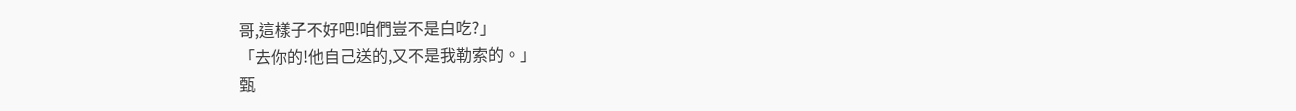哥,這樣子不好吧!咱們豈不是白吃?」
「去你的!他自己送的,又不是我勒索的。」
甄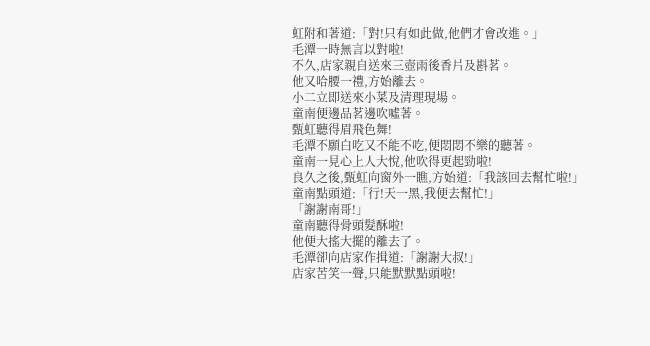虹附和著道:「對!只有如此做,他們才會改進。」
毛潭一時無言以對啦!
不久,店家親自送來三壺雨後香片及斟茗。
他又哈腰一禮,方始離去。
小二立即送來小菜及清理現場。
童南便邊品茗邊吹噓著。
甄虹聽得眉飛色舞!
毛潭不願白吃又不能不吃,便悶悶不樂的聽著。
童南一見心上人大悅,他吹得更起勁啦!
良久之後,甄虹向窗外一瞧,方始道:「我該回去幫忙啦!」
童南點頭道:「行!天一黑,我便去幫忙!」
「謝謝南哥!」
童南聽得骨頭髮酥啦!
他便大搖大擺的離去了。
毛潭卻向店家作揖道:「謝謝大叔!」
店家苦笑一聲,只能默默點頭啦!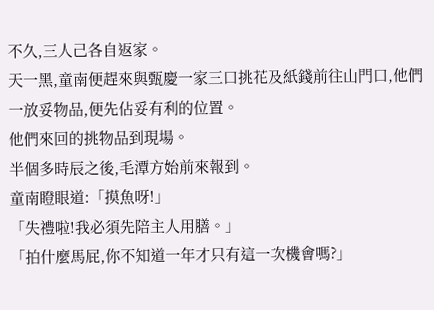不久,三人己各自返家。
天一黑,童南便趕來與甄慶一家三口挑花及紙錢前往山門口,他們一放妥物品,便先佔妥有利的位置。
他們來回的挑物品到現場。
半個多時辰之後,毛潭方始前來報到。
童南瞪眼道:「摸魚呀!」
「失禮啦!我必須先陪主人用膳。」
「拍什麼馬屁,你不知道一年才只有這一次機會嗎?」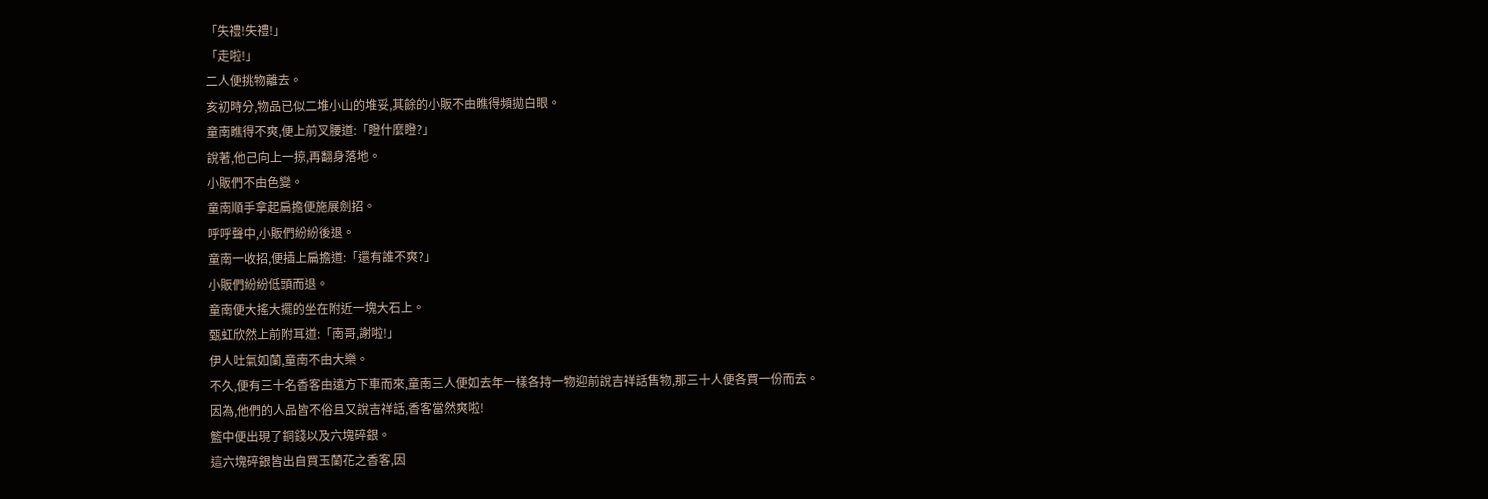「失禮!失禮!」
「走啦!」
二人便挑物離去。
亥初時分,物品已似二堆小山的堆妥,其餘的小販不由瞧得頻拋白眼。
童南瞧得不爽,便上前叉腰道:「瞪什麼瞪?」
說著,他己向上一掠,再翻身落地。
小販們不由色變。
童南順手拿起扁擔便施展劍招。
呼呼聲中,小販們紛紛後退。
童南一收招,便插上扁擔道:「還有誰不爽?」
小販們紛紛低頭而退。
童南便大搖大擺的坐在附近一塊大石上。
甄虹欣然上前附耳道:「南哥,謝啦!」
伊人吐氣如蘭,童南不由大樂。
不久,便有三十名香客由遠方下車而來,童南三人便如去年一樣各持一物迎前說吉祥話售物,那三十人便各買一份而去。
因為,他們的人品皆不俗且又說吉祥話,香客當然爽啦!
籃中便出現了銅錢以及六塊碎銀。
這六塊碎銀皆出自買玉蘭花之香客,因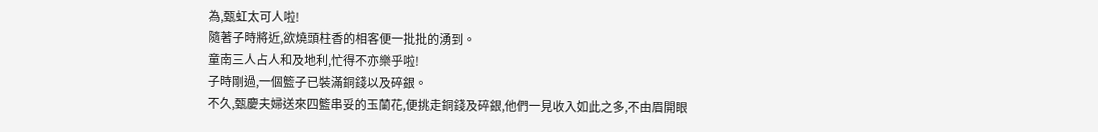為,甄虹太可人啦!
隨著子時將近,欲燒頭柱香的相客便一批批的湧到。
童南三人占人和及地利,忙得不亦樂乎啦!
子時剛過,一個籃子已裝滿銅錢以及碎銀。
不久,甄慶夫婦送來四籃串妥的玉蘭花,便挑走銅錢及碎銀,他們一見收入如此之多,不由眉開眼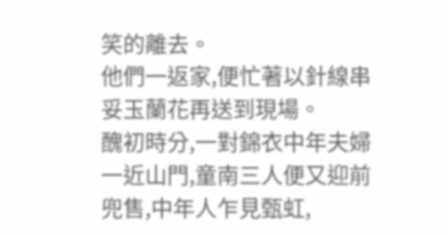笑的離去。
他們一返家,便忙著以針線串妥玉蘭花再送到現場。
醜初時分,一對錦衣中年夫婦一近山門,童南三人便又迎前兜售,中年人乍見甄虹,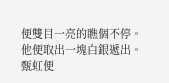便雙目一亮的瞧個不停。
他便取出一塊白銀遞出。
甄虹便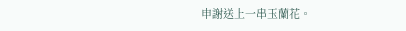申謝送上一串玉蘭花。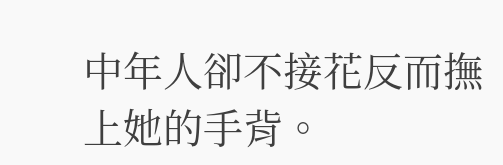中年人卻不接花反而撫上她的手背。